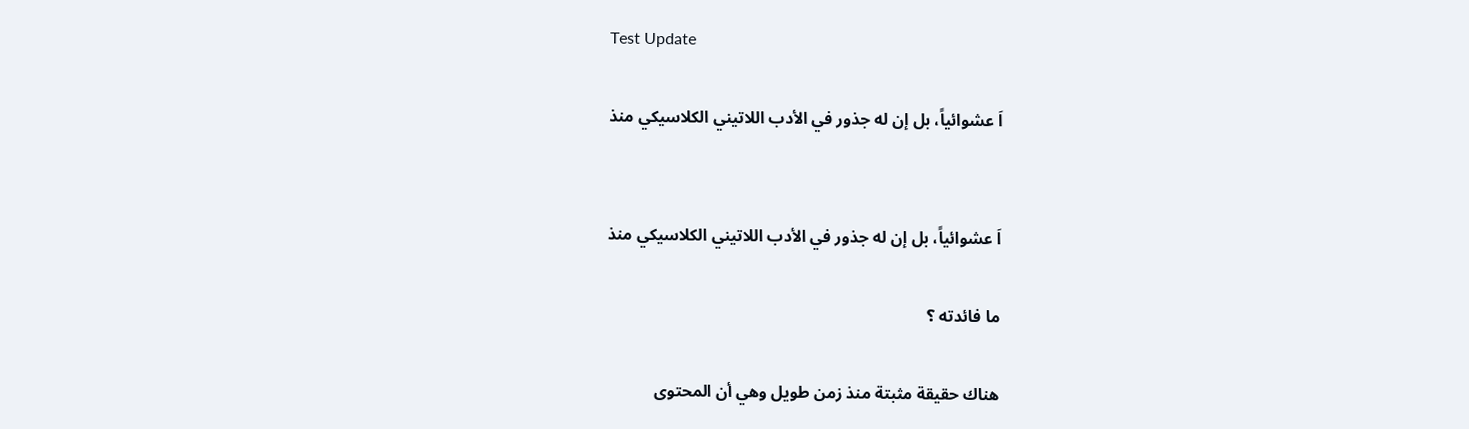Test Update

اَ عشوائياً، بل إن له جذور في الأدب اللاتيني الكلاسيكي منذ


اَ عشوائياً، بل إن له جذور في الأدب اللاتيني الكلاسيكي منذ

ما فائدته ؟

هناك حقيقة مثبتة منذ زمن طويل وهي أن المحتوى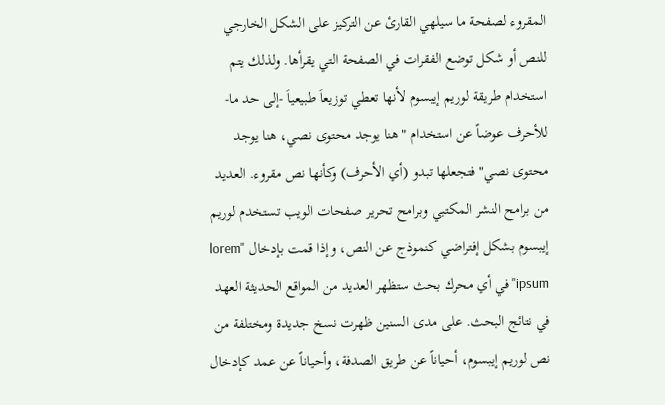المقروء لصفحة ما سيلهي القارئ عن التركيز على الشكل الخارجي للنص أو شكل توضع الفقرات في الصفحة التي يقرأها. ولذلك يتم استخدام طريقة لوريم إيبسوم لأنها تعطي توزيعاَ طبيعياَ -إلى حد ما- للأحرف عوضاً عن استخدام "هنا يوجد محتوى نصي، هنا يوجد محتوى نصي" فتجعلها تبدو (أي الأحرف) وكأنها نص مقروء. العديد من برامح النشر المكتبي وبرامح تحرير صفحات الويب تستخدم لوريم إيبسوم بشكل إفتراضي كنموذج عن النص، وإذا قمت بإدخال "lorem ipsum" في أي محرك بحث ستظهر العديد من المواقع الحديثة العهد في نتائج البحث. على مدى السنين ظهرت نسخ جديدة ومختلفة من نص لوريم إيبسوم، أحياناً عن طريق الصدفة، وأحياناً عن عمد كإدخال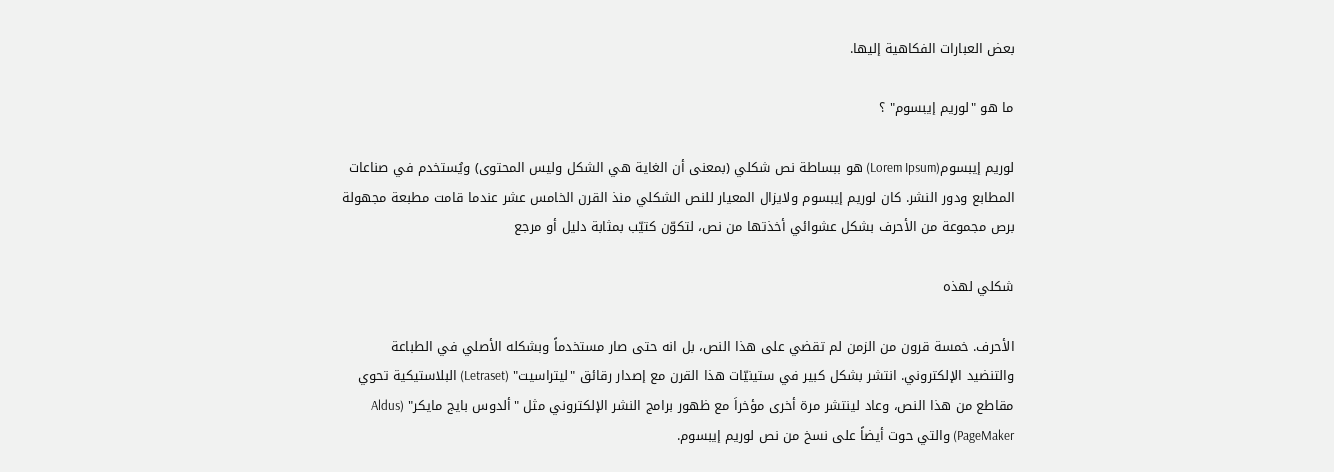بعض العبارات الفكاهية إليها.

ما هو "لوريم إيبسوم" ؟

لوريم إيبسوم(Lorem Ipsum) هو ببساطة نص شكلي (بمعنى أن الغاية هي الشكل وليس المحتوى) ويُستخدم في صناعات المطابع ودور النشر. كان لوريم إيبسوم ولايزال المعيار للنص الشكلي منذ القرن الخامس عشر عندما قامت مطبعة مجهولة برص مجموعة من الأحرف بشكل عشوائي أخذتها من نص، لتكوّن كتيّب بمثابة دليل أو مرجع

شكلي لهذه

الأحرف. خمسة قرون من الزمن لم تقضي على هذا النص، بل انه حتى صار مستخدماً وبشكله الأصلي في الطباعة والتنضيد الإلكتروني. انتشر بشكل كبير في ستينيّات هذا القرن مع إصدار رقائق "ليتراسيت" (Letraset) البلاستيكية تحوي مقاطع من هذا النص، وعاد لينتشر مرة أخرى مؤخراَ مع ظهور برامج النشر الإلكتروني مثل "ألدوس بايج مايكر" (Aldus PageMaker) والتي حوت أيضاً على نسخ من نص لوريم إيبسوم.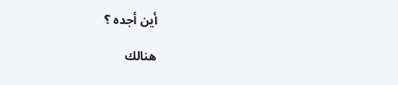أين أجده ؟

هنالك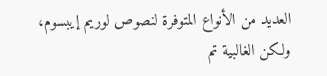العديد من الأنواع المتوفرة لنصوص لوريم إيبسوم، ولكن الغالبية تم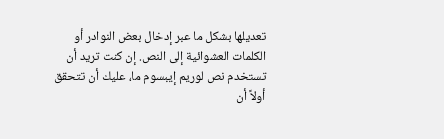تعديلها بشكل ما عبر إدخال بعض النوادر أو الكلمات العشوائية إلى النص. إن كنت تريد أن تستخدم نص لوريم إيبسوم ما، عليك أن تتحقق أولاً أن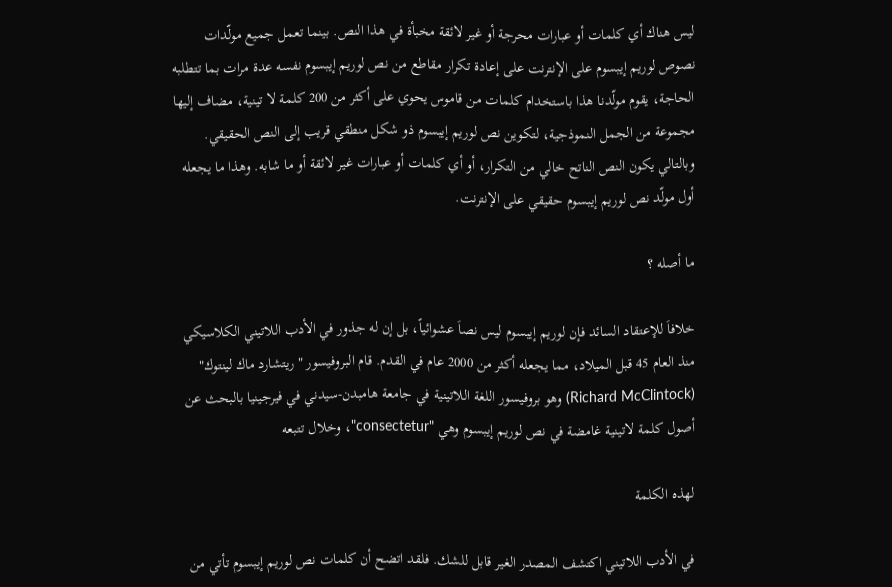ليس هناك أي كلمات أو عبارات محرجة أو غير لائقة مخبأة في هذا النص. بينما تعمل جميع مولّدات نصوص لوريم إيبسوم على الإنترنت على إعادة تكرار مقاطع من نص لوريم إيبسوم نفسه عدة مرات بما تتطلبه الحاجة، يقوم مولّدنا هذا باستخدام كلمات من قاموس يحوي على أكثر من 200 كلمة لا تينية، مضاف إليها مجموعة من الجمل النموذجية، لتكوين نص لوريم إيبسوم ذو شكل منطقي قريب إلى النص الحقيقي. وبالتالي يكون النص الناتح خالي من التكرار، أو أي كلمات أو عبارات غير لائقة أو ما شابه. وهذا ما يجعله أول مولّد نص لوريم إيبسوم حقيقي على الإنترنت.

ما أصله ؟

خلافاَ للإعتقاد السائد فإن لوريم إيبسوم ليس نصاَ عشوائياً، بل إن له جذور في الأدب اللاتيني الكلاسيكي منذ العام 45 قبل الميلاد، مما يجعله أكثر من 2000 عام في القدم. قام البروفيسور "ريتشارد ماك لينتوك" (Richard McClintock) وهو بروفيسور اللغة اللاتينية في جامعة هامبدن-سيدني في فيرجينيا بالبحث عن أصول كلمة لاتينية غامضة في نص لوريم إيبسوم وهي "consectetur"، وخلال تتبعه

لهذه الكلمة

في الأدب اللاتيني اكتشف المصدر الغير قابل للشك. فلقد اتضح أن كلمات نص لوريم إيبسوم تأتي من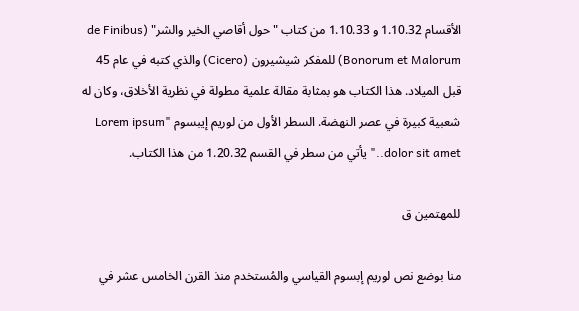الأقسام 1.10.32 و 1.10.33 من كتاب "حول أقاصي الخير والشر" (de Finibus Bonorum et Malorum) للمفكر شيشيرون (Cicero) والذي كتبه في عام 45 قبل الميلاد. هذا الكتاب هو بمثابة مقالة علمية مطولة في نظرية الأخلاق، وكان له شعبية كبيرة في عصر النهضة. السطر الأول من لوريم إيبسوم "Lorem ipsum dolor sit amet.." يأتي من سطر في القسم 1.20.32 من هذا الكتاب.

للمهتمين ق

منا بوضع نص لوريم إبسوم القياسي والمُستخدم منذ القرن الخامس عشر في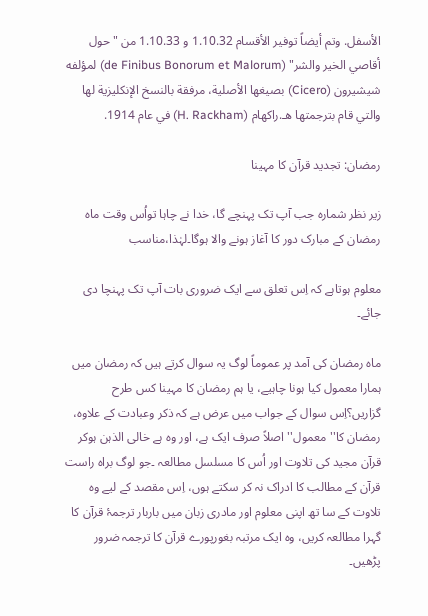الأسفل. وتم أيضاً توفير الأقسام 1.10.32 و 1.10.33 من "حول أقاصي الخير والشر" (de Finibus Bonorum et Malorum) لمؤلفه شيشيرون (Cicero) بصيغها الأصلية، مرفقة بالنسخ الإنكليزية لها والتي قام بترجمتها هـ.راكهام (H. Rackham) في عام 1914.

رمضان: تجدید قرآن کا مہینا

زیر نظر شمارہ جب آپ تک پہنچے گا، خدا نے چاہا تواُس وقت ماہ رمضان کے مبارک دور کا آغاز ہونے والا ہوگا۔لہٰذا،مناسب

معلوم ہوتاہے کہ اِس تعلق سے ایک ضروری بات آپ تک پہنچا دی جائے۔

ماہ رمضان کی آمد پر عموماً لوگ یہ سوال کرتے ہیں کہ رمضان میں ہمارا معمول کیا ہونا چاہیے، یا ہم رمضان کا مہینا کس طرح گزاریں؟اِس سوال کے جواب میں عرض ہے کہ ذکر وعبادت کے علاوہ، رمضان کا''معمول'' اصلاً صرف ایک ہے، اور وہ ہے خالی الذہن ہوکر قرآن مجید کی تلاوت اور اُس کا مسلسل مطالعہ ۔جو لوگ براہ راست قرآن کے مطالب کا ادراک نہ کر سکتے ہوں، اِس مقصد کے لیے وہ تلاوت کے سا تھ اپنی معلوم اور مادری زبان میں باربار ترجمۂ قرآن کا گہرا مطالعہ کریں، وہ ایک مرتبہ بغورپورے قرآن کا ترجمہ ضرور پڑھیں۔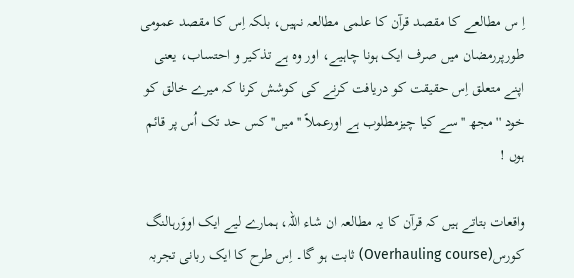اِ س مطالعے کا مقصد قرآن کا علمی مطالعہ نہیں، بلکہ اِس کا مقصد عمومی طورپررمضان میں صرف ایک ہونا چاہیے، اور وہ ہے تذکیر و احتساب، یعنی اپنے متعلق اِس حقیقت کو دریافت کرنے کی کوشش کرنا کہ میرے خالق کو خود ''مجھ ''سے کیا چیزمطلوب ہے اورعملاً ''میں'' کس حد تک اُس پر قائم ہوں !

واقعات بتاتے ہیں کہ قرآن کا یہ مطالعہ ان شاء اللہ، ہمارے لیے ایک اووَرہالنگ کورس(Overhauling course) ثابت ہو گا۔ اِس طرح کا ایک ربانی تجربہ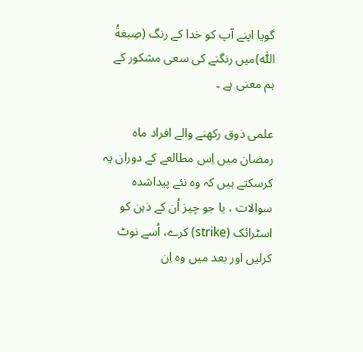گویا اپنے آپ کو خدا کے رنگ (صِبغةُ اللّٰہ)میں رنگنے کی سعی مشکور کے ہم معنی ہے ۔

علمی ذوق رکھنے والے افراد ماہ رمضان میں اِس مطالعے کے دوران یہ کرسکتے ہیں کہ وہ نئے پیداشدہ سوالات ، یا جو چیز اُن کے ذہن کو اسٹرائک (strike) کرے، اُسے نوٹ کرلیں اور بعد میں وہ اِن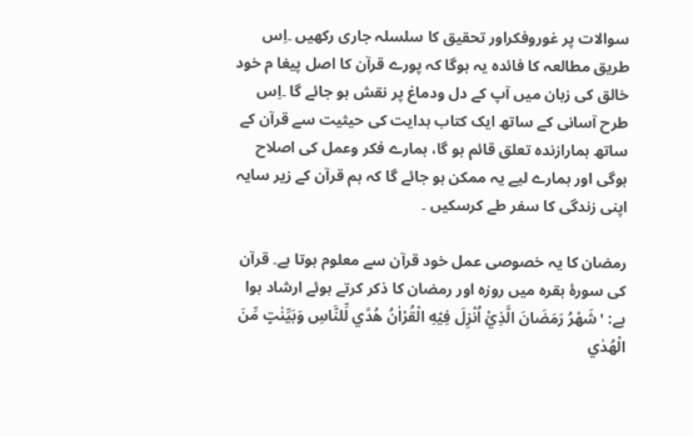سوالات پر غوروفکراور تحقیق کا سلسلہ جاری رکھیں ۔اِس طریق مطالعہ کا فائدہ یہ ہوگا کہ پورے قرآن کا اصل پیغا م خود خالق کی زبان میں آپ کے دل ودماغ پر نقش ہو جائے گا ۔اِس طرح آسانی کے ساتھ ایک کتاب ہدایت کی حیثیت سے قرآن کے ساتھ ہمارازندہ تعلق قائم ہو گا، ہمارے فکر وعمل کی اصلاح ہوگی اور ہمارے لیے یہ ممکن ہو جائے گا کہ ہم قرآن کے زیر سایہ اپنی زندگی کا سفر طے کرسکیں ۔

رمضان کا یہ خصوصی عمل خود قرآن سے معلوم ہوتا ہے۔ قرآن کی سورۂ بقرہ میں روزہ اور رمضان کا ذکر کرتے ہوئے ارشاد ہوا ہے: 'شَهْرُ رَمَضَانَ الَّذِيْ٘ اُنْزِلَ فِيْهِ الْقُرْاٰنُ هُدًي لِّلنَّاسِ وَبَيِّنٰتٍ مِّنَ الْهُدٰي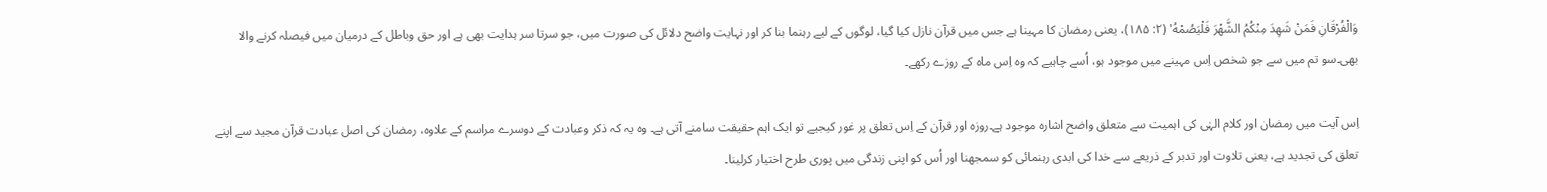وَالْفُرْقَانِ فَمَنْ شَهِدَ مِنْكُمُ الشَّهْرَ فَلْيَصُمْهُ' (۲: ۱۸۵)، یعنی رمضان کا مہینا ہے جس میں قرآن نازل کیا گیا، لوگوں کے لیے رہنما بنا کر اور نہایت واضح دلائل کی صورت میں، جو سرتا سر ہدایت بھی ہے اور حق وباطل کے درمیان میں فیصلہ کرنے والا بھی۔سو تم میں سے جو شخص اِس مہینے میں موجود ہو، اُسے چاہیے کہ وہ اِس ماہ کے روزے رکھے۔

اِس آیت میں رمضان اور کلام الہٰی کی اہمیت سے متعلق واضح اشارہ موجود ہے۔روزہ اور قرآن کے اِس تعلق پر غور کیجیے تو ایک اہم حقیقت سامنے آتی ہے۔ وہ یہ کہ ذکر وعبادت کے دوسرے مراسم کے علاوہ، رمضان کی اصل عبادت قرآن مجید سے اپنے تعلق کی تجدید ہے، یعنی تلاوت اور تدبر کے ذریعے سے خدا کی ابدی رہنمائی کو سمجھنا اور اُس کو اپنی زندگی میں پوری طرح اختیار کرلینا۔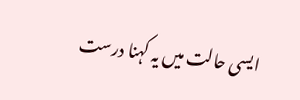ایسی حالت میں یہ کہنا درست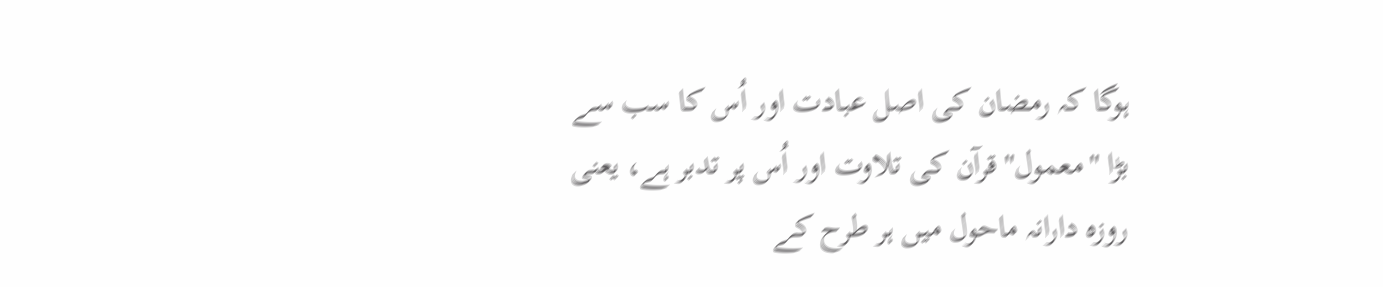ہوگا کہ رمضان کی اصل عبادت اور اُس کا سب سے بڑا ''معمول'' قرآن کی تلاوت اور اُس پر تدبر ہے، یعنی روزہ دارانہ ماحول میں ہر طرح کے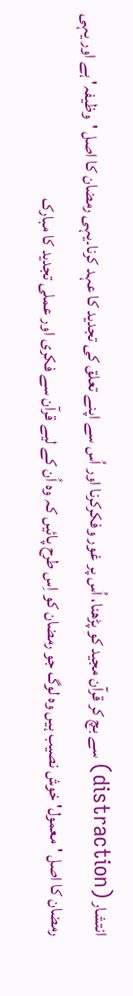انتشار (distraction) سے بچ کر قرآن مجید کو پڑھنا، اُس پر غور وفکرکرنا اور اُس سے اپنے تعلق کی تجدید کا عہد کرنا۔یہی رمضان کا اصل 'وظیفہ' ہے اور یہی رمضان کا اصل 'معمول' خوش نصیب ہیں وہ لوگ جو رمضان کو اِس طرح پائیں کہ وہ اُن کے لیے قرآن سے فکری اور عملی تجدید کا مبارک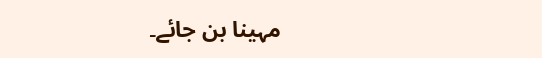مہینا بن جائے۔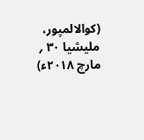(کوالالمپور، ملیشیا ۳۰ ؍ مارچ ۲۰۱۸ء)